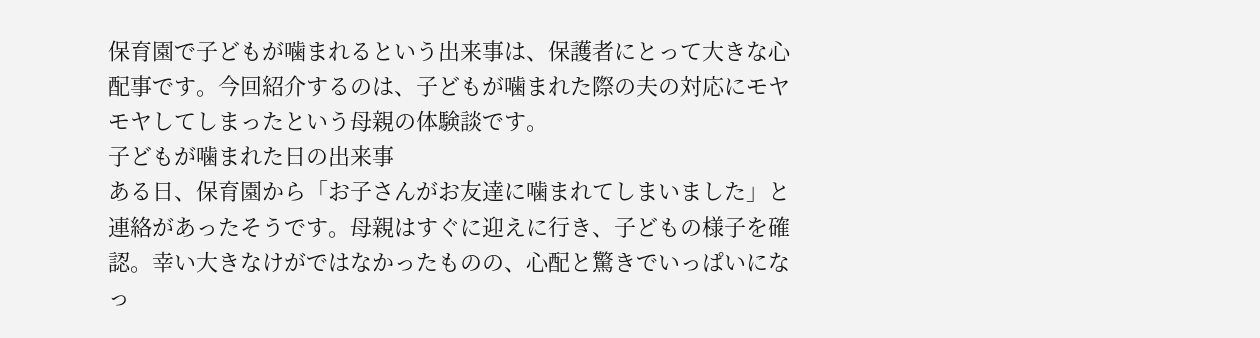保育園で子どもが噛まれるという出来事は、保護者にとって大きな心配事です。今回紹介するのは、子どもが噛まれた際の夫の対応にモヤモヤしてしまったという母親の体験談です。
子どもが噛まれた日の出来事
ある日、保育園から「お子さんがお友達に噛まれてしまいました」と連絡があったそうです。母親はすぐに迎えに行き、子どもの様子を確認。幸い大きなけがではなかったものの、心配と驚きでいっぱいになっ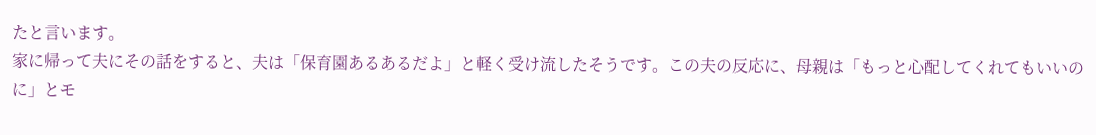たと言います。
家に帰って夫にその話をすると、夫は「保育園あるあるだよ」と軽く受け流したそうです。この夫の反応に、母親は「もっと心配してくれてもいいのに」とモ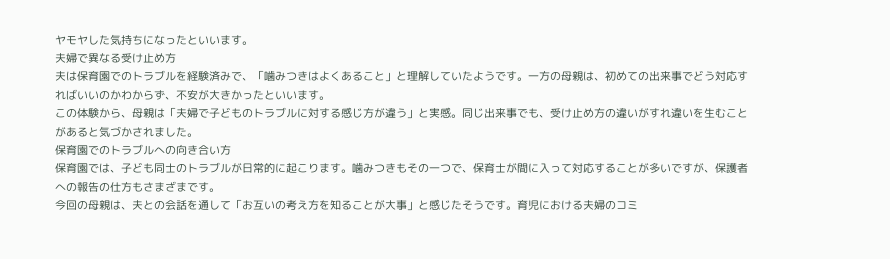ヤモヤした気持ちになったといいます。
夫婦で異なる受け止め方
夫は保育園でのトラブルを経験済みで、「噛みつきはよくあること」と理解していたようです。一方の母親は、初めての出来事でどう対応すればいいのかわからず、不安が大きかったといいます。
この体験から、母親は「夫婦で子どものトラブルに対する感じ方が違う」と実感。同じ出来事でも、受け止め方の違いがすれ違いを生むことがあると気づかされました。
保育園でのトラブルへの向き合い方
保育園では、子ども同士のトラブルが日常的に起こります。噛みつきもその一つで、保育士が間に入って対応することが多いですが、保護者への報告の仕方もさまざまです。
今回の母親は、夫との会話を通して「お互いの考え方を知ることが大事」と感じたそうです。育児における夫婦のコミ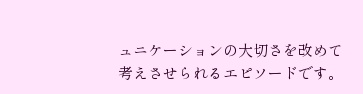ュニケーションの大切さを改めて考えさせられるエピソードです。